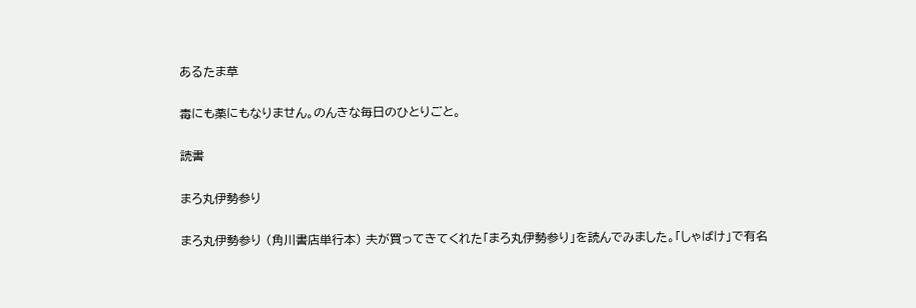あるたま草

毒にも薬にもなりません。のんきな毎日のひとりごと。

読書

まろ丸伊勢参り

まろ丸伊勢参り (角川書店単行本) 夫が買ってきてくれた「まろ丸伊勢参り」を読んでみました。「しゃばけ」で有名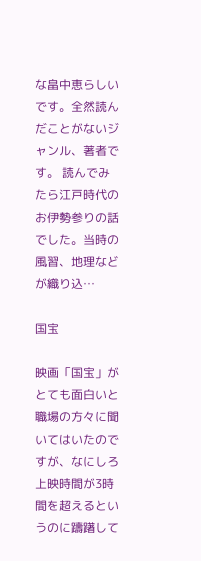な畠中恵らしいです。全然読んだことがないジャンル、著者です。 読んでみたら江戸時代のお伊勢参りの話でした。当時の風習、地理などが織り込…

国宝

映画「国宝」がとても面白いと職場の方々に聞いてはいたのですが、なにしろ上映時間が3時間を超えるというのに躊躇して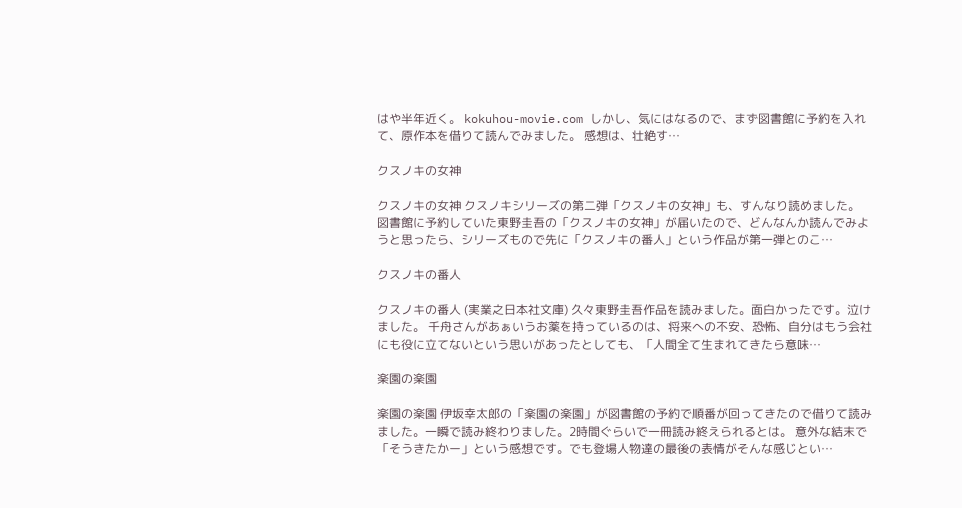はや半年近く。 kokuhou-movie.com しかし、気にはなるので、まず図書館に予約を入れて、原作本を借りて読んでみました。 感想は、壮絶す…

クスノキの女神

クスノキの女神 クスノキシリーズの第二弾「クスノキの女神」も、すんなり読めました。 図書館に予約していた東野圭吾の「クスノキの女神」が届いたので、どんなんか読んでみようと思ったら、シリーズもので先に「クスノキの番人」という作品が第一弾とのこ…

クスノキの番人

クスノキの番人 (実業之日本社文庫) 久々東野圭吾作品を読みました。面白かったです。泣けました。 千舟さんがあぁいうお薬を持っているのは、将来への不安、恐怖、自分はもう会社にも役に立てないという思いがあったとしても、「人間全て生まれてきたら意味…

楽園の楽園

楽園の楽園 伊坂幸太郎の「楽園の楽園」が図書館の予約で順番が回ってきたので借りて読みました。一瞬で読み終わりました。2時間ぐらいで一冊読み終えられるとは。 意外な結末で「そうきたかー」という感想です。でも登場人物達の最後の表情がそんな感じとい…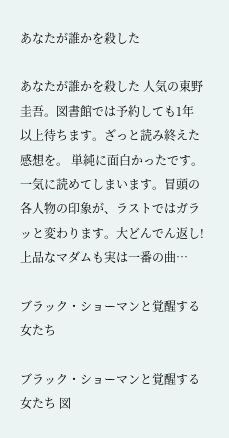あなたが誰かを殺した

あなたが誰かを殺した 人気の東野圭吾。図書館では予約しても1年以上待ちます。ざっと読み終えた感想を。 単純に面白かったです。一気に読めてしまいます。冒頭の各人物の印象が、ラストではガラッと変わります。大どんでん返し!上品なマダムも実は一番の曲…

ブラック・ショーマンと覚醒する女たち

ブラック・ショーマンと覚醒する女たち 図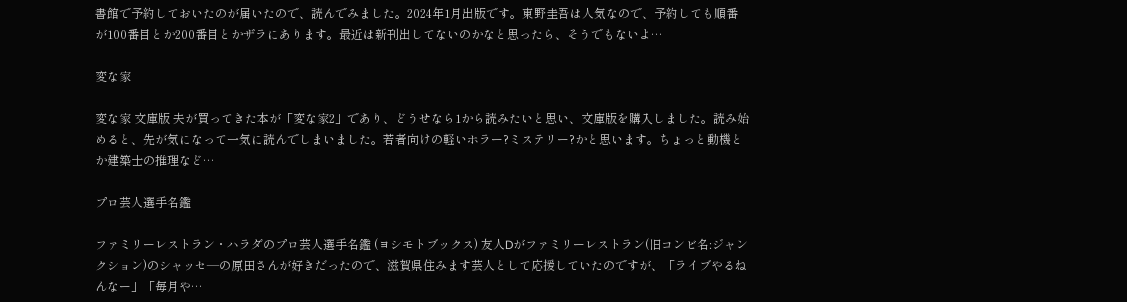書館で予約しておいたのが届いたので、読んでみました。2024年1月出版です。東野圭吾は人気なので、予約しても順番が100番目とか200番目とかザラにあります。最近は新刊出してないのかなと思ったら、そうでもないよ…

変な家

変な家 文庫版 夫が買ってきた本が「変な家2」であり、どうせなら1から読みたいと思い、文庫版を購入しました。読み始めると、先が気になって一気に読んでしまいました。若者向けの軽いホラー?ミステリー?かと思います。ちょっと動機とか建築士の推理など…

プロ芸人選手名鑑

ファミリーレストラン・ハラダのプロ芸人選手名鑑 (ヨシモトブックス) 友人Dがファミリーレストラン(旧コンビ名:ジャンクション)のシャッセ―の原田さんが好きだったので、滋賀県住みます芸人として応援していたのですが、「ライブやるねんなー」「毎月や…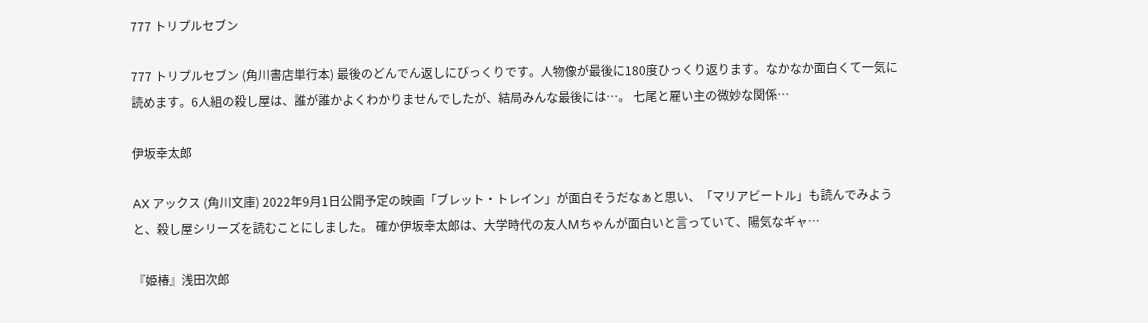777 トリプルセブン

777 トリプルセブン (角川書店単行本) 最後のどんでん返しにびっくりです。人物像が最後に180度ひっくり返ります。なかなか面白くて一気に読めます。6人組の殺し屋は、誰が誰かよくわかりませんでしたが、結局みんな最後には…。 七尾と雇い主の微妙な関係…

伊坂幸太郎

AX アックス (角川文庫) 2022年9月1日公開予定の映画「ブレット・トレイン」が面白そうだなぁと思い、「マリアビートル」も読んでみようと、殺し屋シリーズを読むことにしました。 確か伊坂幸太郎は、大学時代の友人Mちゃんが面白いと言っていて、陽気なギャ…

『姫椿』浅田次郎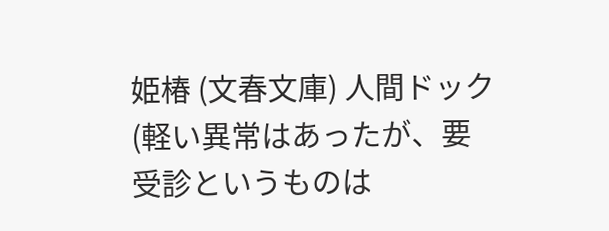姫椿 (文春文庫) 人間ドック(軽い異常はあったが、要受診というものは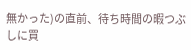無かった)の直前、待ち時間の暇つぶしに買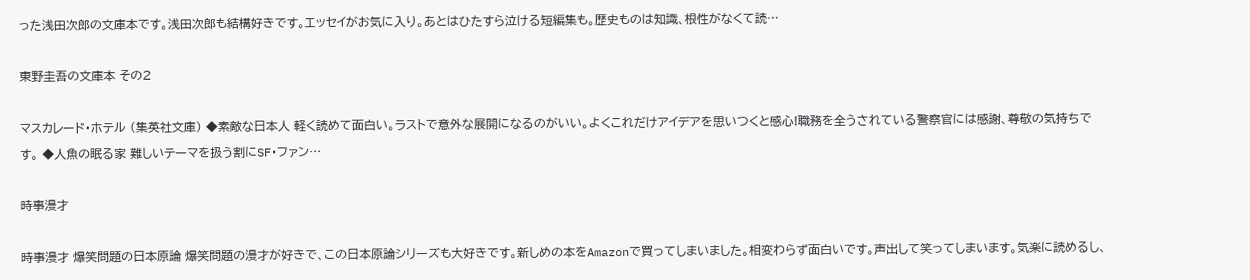った浅田次郎の文庫本です。浅田次郎も結構好きです。エッセイがお気に入り。あとはひたすら泣ける短編集も。歴史ものは知識、根性がなくて読…

東野圭吾の文庫本 その2

マスカレード・ホテル (集英社文庫) ◆素敵な日本人 軽く読めて面白い。ラストで意外な展開になるのがいい。よくこれだけアイデアを思いつくと感心!職務を全うされている警察官には感謝、尊敬の気持ちです。 ◆人魚の眠る家 難しいテーマを扱う割にSF・ファン…

時事漫才

時事漫才 爆笑問題の日本原論 爆笑問題の漫才が好きで、この日本原論シリーズも大好きです。新しめの本をAmazonで買ってしまいました。相変わらず面白いです。声出して笑ってしまいます。気楽に読めるし、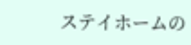ステイホームの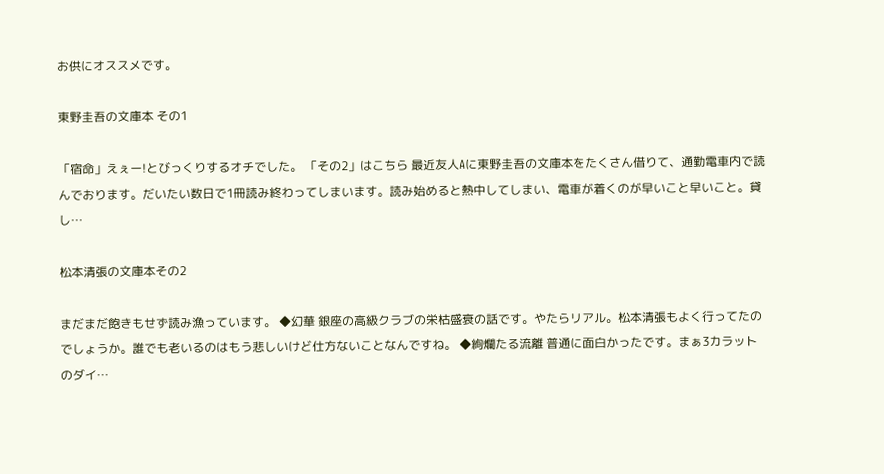お供にオススメです。

東野圭吾の文庫本 その1

「宿命」えぇー!とびっくりするオチでした。 「その2」はこちら 最近友人Aに東野圭吾の文庫本をたくさん借りて、通勤電車内で読んでおります。だいたい数日で1冊読み終わってしまいます。読み始めると熱中してしまい、電車が着くのが早いこと早いこと。貸し…

松本清張の文庫本その2

まだまだ飽きもせず読み漁っています。 ◆幻華 銀座の高級クラブの栄枯盛衰の話です。やたらリアル。松本清張もよく行ってたのでしょうか。誰でも老いるのはもう悲しいけど仕方ないことなんですね。 ◆絢爛たる流離 普通に面白かったです。まぁ3カラットのダイ…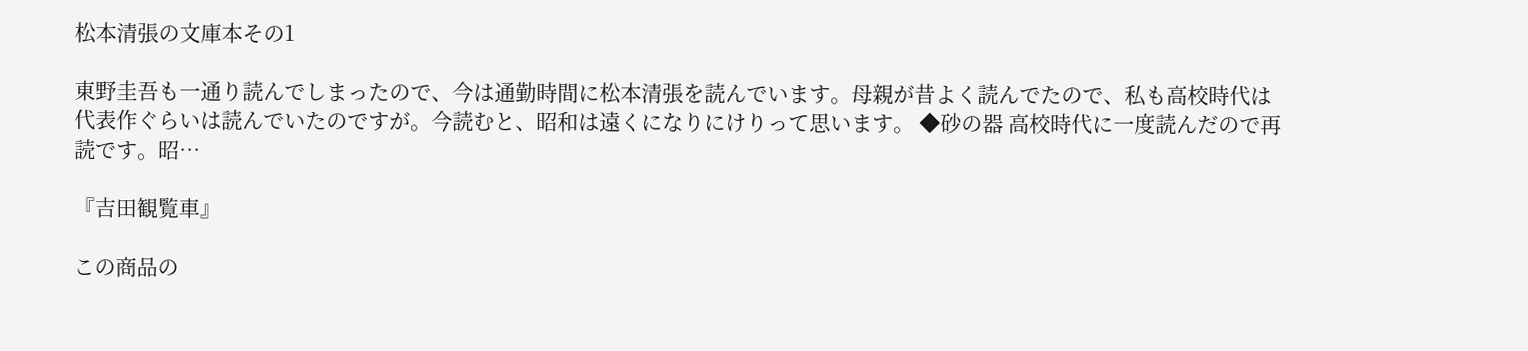松本清張の文庫本その1

東野圭吾も一通り読んでしまったので、今は通勤時間に松本清張を読んでいます。母親が昔よく読んでたので、私も高校時代は代表作ぐらいは読んでいたのですが。今読むと、昭和は遠くになりにけりって思います。 ◆砂の器 高校時代に一度読んだので再読です。昭…

『吉田観覧車』

この商品の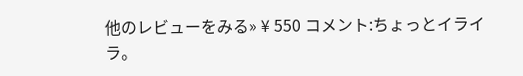他のレビューをみる» ¥ 550 コメント:ちょっとイライラ。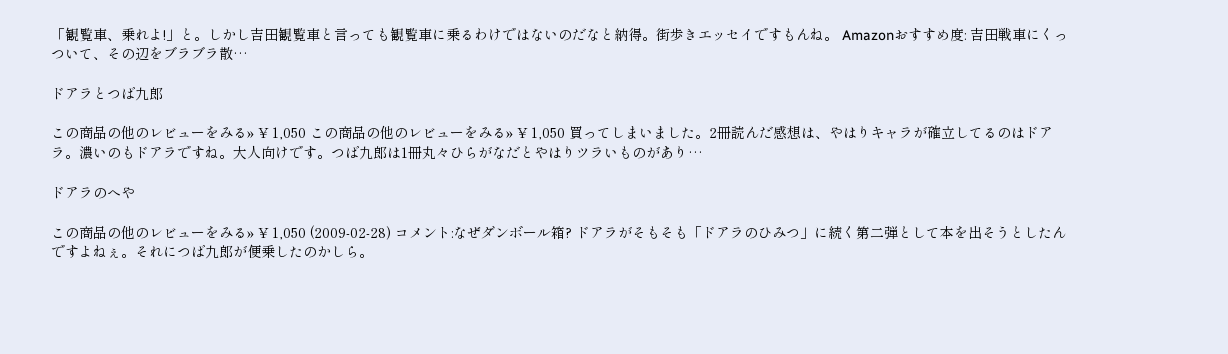「観覧車、乗れよ!」と。しかし吉田観覧車と言っても観覧車に乗るわけではないのだなと納得。街歩きエッセイですもんね。 Amazonおすすめ度: 吉田戦車にくっついて、その辺をブラブラ散…

ドアラとつば九郎

この商品の他のレビューをみる» ¥ 1,050 この商品の他のレビューをみる» ¥ 1,050 買ってしまいました。2冊読んだ感想は、やはりキャラが確立してるのはドアラ。濃いのもドアラですね。大人向けです。つば九郎は1冊丸々ひらがなだとやはりツラいものがあり…

ドアラのへや

この商品の他のレビューをみる» ¥ 1,050 (2009-02-28) コメント:なぜダンボール箱? ドアラがそもそも「ドアラのひみつ」に続く第二弾として本を出そうとしたんですよねぇ。それにつば九郎が便乗したのかしら。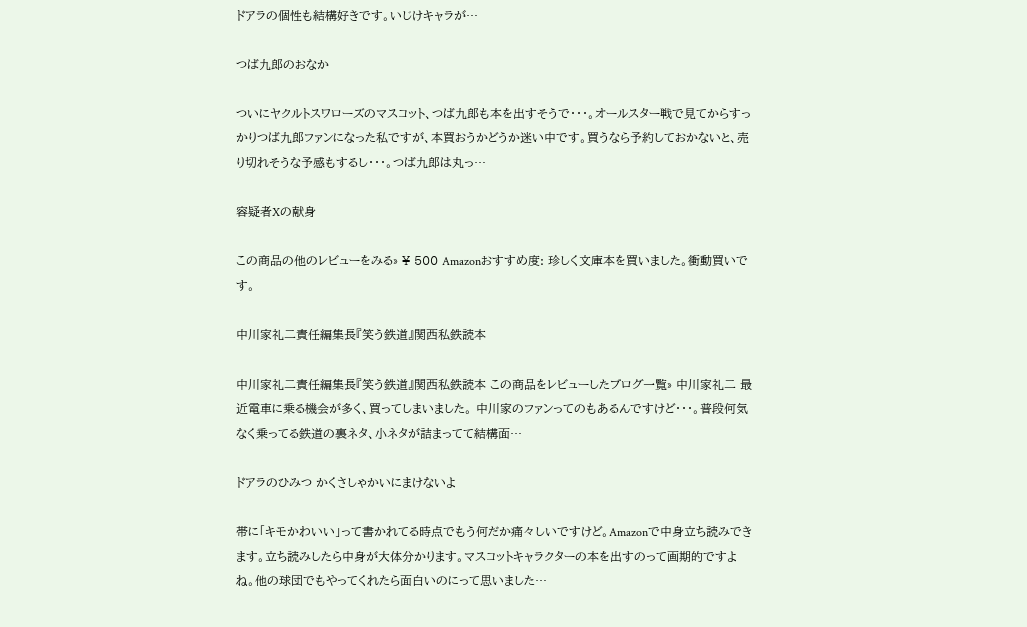ドアラの個性も結構好きです。いじけキャラが…

つば九郎のおなか

ついにヤクルトスワローズのマスコット、つば九郎も本を出すそうで・・・。オールスター戦で見てからすっかりつば九郎ファンになった私ですが、本買おうかどうか迷い中です。買うなら予約しておかないと、売り切れそうな予感もするし・・・。つば九郎は丸っ…

容疑者Xの献身

この商品の他のレビューをみる» ¥ 500 Amazonおすすめ度: 珍しく文庫本を買いました。衝動買いです。

中川家礼二責任編集長『笑う鉄道』関西私鉄読本

中川家礼二責任編集長『笑う鉄道』関西私鉄読本 この商品をレビューしたブログ一覧» 中川家礼二 最近電車に乗る機会が多く、買ってしまいました。 中川家のファンってのもあるんですけど・・・。普段何気なく乗ってる鉄道の裏ネタ、小ネタが詰まってて結構面…

ドアラのひみつ かくさしゃかいにまけないよ

帯に「キモかわいい」って書かれてる時点でもう何だか痛々しいですけど。Amazonで中身立ち読みできます。立ち読みしたら中身が大体分かります。マスコットキャラクターの本を出すのって画期的ですよね。他の球団でもやってくれたら面白いのにって思いました…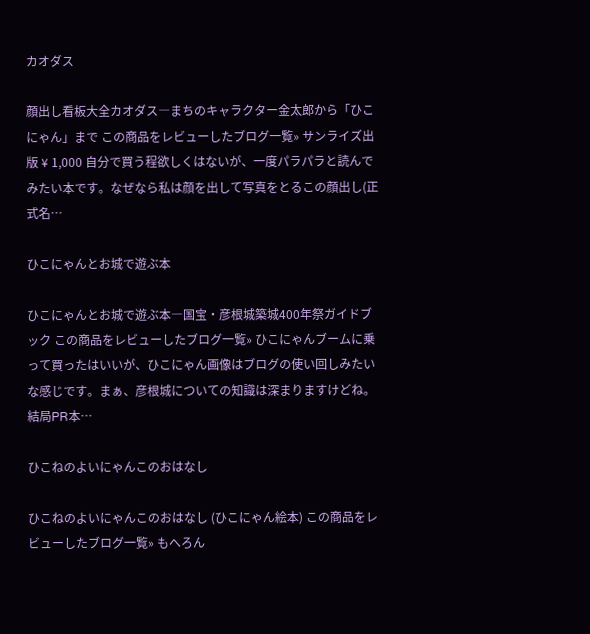カオダス

顔出し看板大全カオダス―まちのキャラクター金太郎から「ひこにゃん」まで この商品をレビューしたブログ一覧» サンライズ出版 ¥ 1,000 自分で買う程欲しくはないが、一度パラパラと読んでみたい本です。なぜなら私は顔を出して写真をとるこの顔出し(正式名…

ひこにゃんとお城で遊ぶ本

ひこにゃんとお城で遊ぶ本―国宝・彦根城築城400年祭ガイドブック この商品をレビューしたブログ一覧» ひこにゃんブームに乗って買ったはいいが、ひこにゃん画像はブログの使い回しみたいな感じです。まぁ、彦根城についての知識は深まりますけどね。結局PR本…

ひこねのよいにゃんこのおはなし

ひこねのよいにゃんこのおはなし (ひこにゃん絵本) この商品をレビューしたブログ一覧» もへろん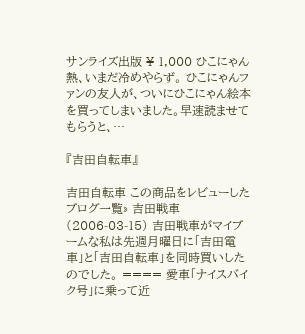サンライズ出版 ¥ 1,000 ひこにゃん熱、いまだ冷めやらず。 ひこにゃんファンの友人が、ついにひこにゃん絵本を買ってしまいました。早速読ませてもらうと、…

『吉田自転車』

吉田自転車 この商品をレビューしたブログ一覧» 吉田戦車 (2006-03-15) 吉田戦車がマイブームな私は先週月曜日に「吉田電車」と「吉田自転車」を同時買いしたのでした。 ==== 愛車「ナイスバイク号」に乗って近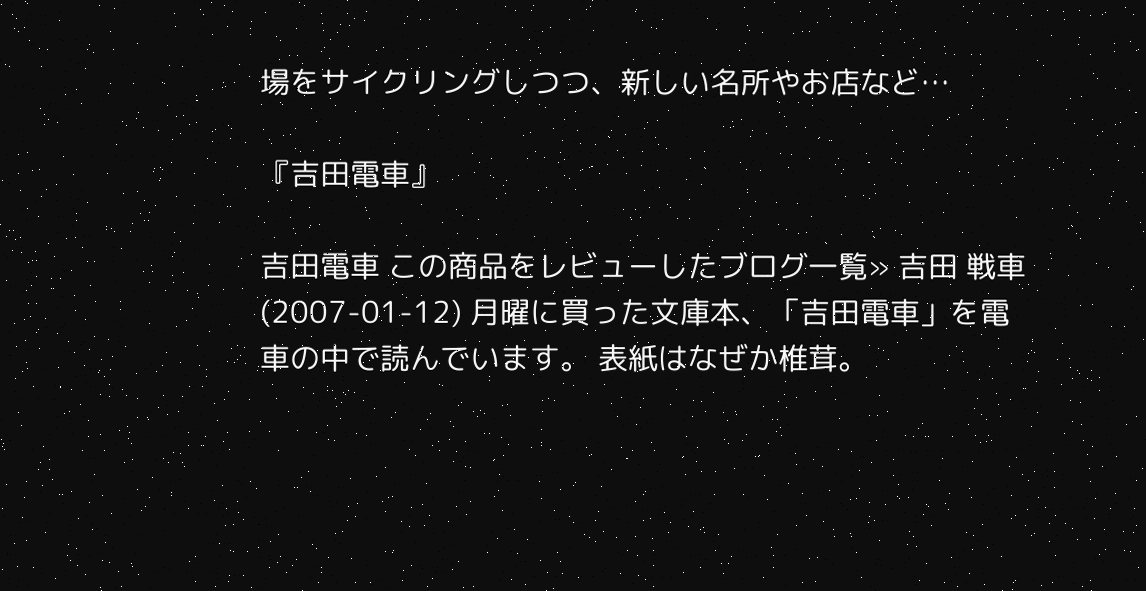場をサイクリングしつつ、新しい名所やお店など…

『吉田電車』

吉田電車 この商品をレビューしたブログ一覧» 吉田 戦車 (2007-01-12) 月曜に買った文庫本、「吉田電車」を電車の中で読んでいます。 表紙はなぜか椎茸。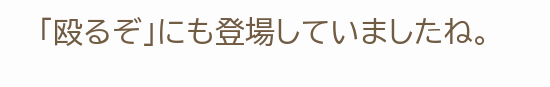「殴るぞ」にも登場していましたね。